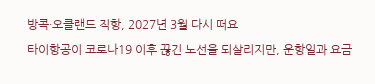방콕·오클랜드 직항, 2027년 3월 다시 떠요
타이항공이 코로나19 이후 끊긴 노선을 되살리지만, 운항일과 요금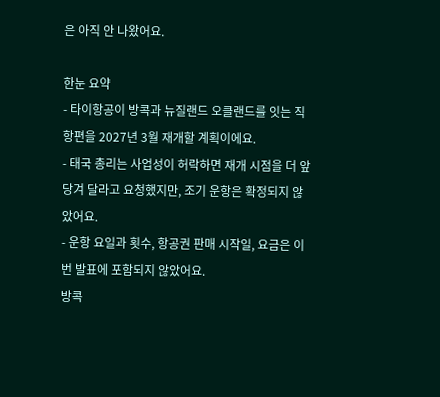은 아직 안 나왔어요.

한눈 요약
- 타이항공이 방콕과 뉴질랜드 오클랜드를 잇는 직항편을 2027년 3월 재개할 계획이에요.
- 태국 총리는 사업성이 허락하면 재개 시점을 더 앞당겨 달라고 요청했지만, 조기 운항은 확정되지 않았어요.
- 운항 요일과 횟수, 항공권 판매 시작일, 요금은 이번 발표에 포함되지 않았어요.
방콕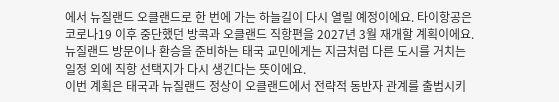에서 뉴질랜드 오클랜드로 한 번에 가는 하늘길이 다시 열릴 예정이에요. 타이항공은 코로나19 이후 중단했던 방콕과 오클랜드 직항편을 2027년 3월 재개할 계획이에요. 뉴질랜드 방문이나 환승을 준비하는 태국 교민에게는 지금처럼 다른 도시를 거치는 일정 외에 직항 선택지가 다시 생긴다는 뜻이에요.
이번 계획은 태국과 뉴질랜드 정상이 오클랜드에서 전략적 동반자 관계를 출범시키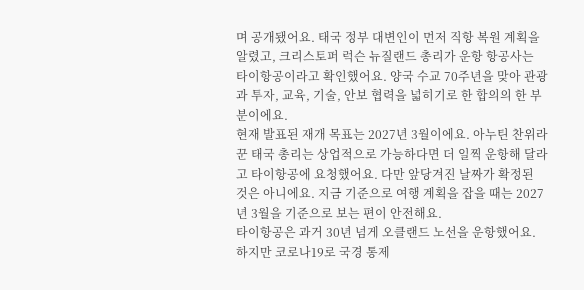며 공개됐어요. 태국 정부 대변인이 먼저 직항 복원 계획을 알렸고, 크리스토퍼 럭슨 뉴질랜드 총리가 운항 항공사는 타이항공이라고 확인했어요. 양국 수교 70주년을 맞아 관광과 투자, 교육, 기술, 안보 협력을 넓히기로 한 합의의 한 부분이에요.
현재 발표된 재개 목표는 2027년 3월이에요. 아누틴 찬위라꾼 태국 총리는 상업적으로 가능하다면 더 일찍 운항해 달라고 타이항공에 요청했어요. 다만 앞당겨진 날짜가 확정된 것은 아니에요. 지금 기준으로 여행 계획을 잡을 때는 2027년 3월을 기준으로 보는 편이 안전해요.
타이항공은 과거 30년 넘게 오클랜드 노선을 운항했어요. 하지만 코로나19로 국경 통제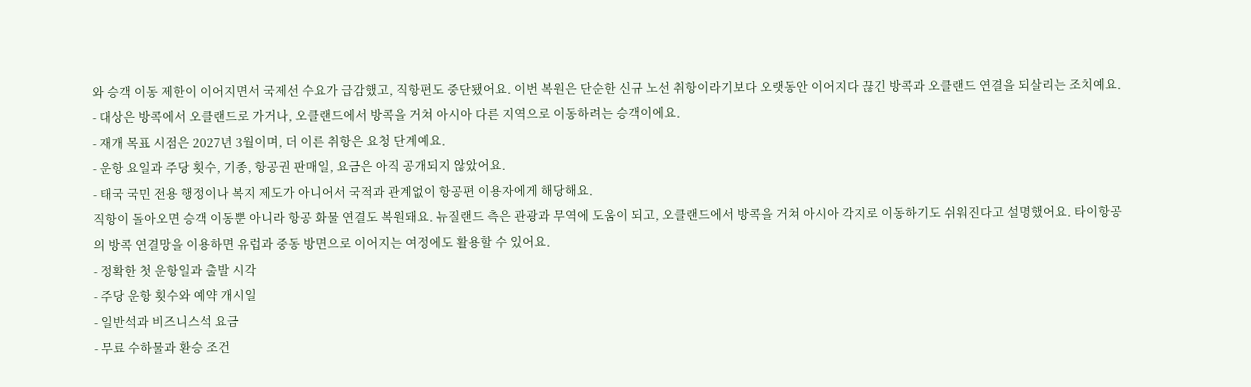와 승객 이동 제한이 이어지면서 국제선 수요가 급감했고, 직항편도 중단됐어요. 이번 복원은 단순한 신규 노선 취항이라기보다 오랫동안 이어지다 끊긴 방콕과 오클랜드 연결을 되살리는 조치예요.
- 대상은 방콕에서 오클랜드로 가거나, 오클랜드에서 방콕을 거쳐 아시아 다른 지역으로 이동하려는 승객이에요.
- 재개 목표 시점은 2027년 3월이며, 더 이른 취항은 요청 단계예요.
- 운항 요일과 주당 횟수, 기종, 항공권 판매일, 요금은 아직 공개되지 않았어요.
- 태국 국민 전용 행정이나 복지 제도가 아니어서 국적과 관계없이 항공편 이용자에게 해당해요.
직항이 돌아오면 승객 이동뿐 아니라 항공 화물 연결도 복원돼요. 뉴질랜드 측은 관광과 무역에 도움이 되고, 오클랜드에서 방콕을 거쳐 아시아 각지로 이동하기도 쉬워진다고 설명했어요. 타이항공의 방콕 연결망을 이용하면 유럽과 중동 방면으로 이어지는 여정에도 활용할 수 있어요.
- 정확한 첫 운항일과 출발 시각
- 주당 운항 횟수와 예약 개시일
- 일반석과 비즈니스석 요금
- 무료 수하물과 환승 조건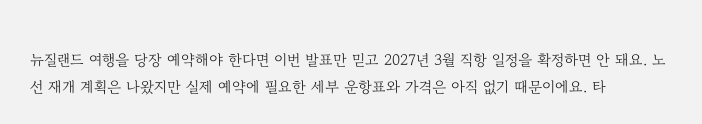뉴질랜드 여행을 당장 예약해야 한다면 이번 발표만 믿고 2027년 3월 직항 일정을 확정하면 안 돼요. 노선 재개 계획은 나왔지만 실제 예약에 필요한 세부 운항표와 가격은 아직 없기 때문이에요. 타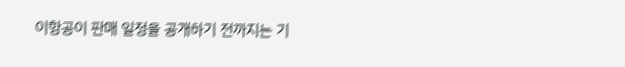이항공이 판매 일정을 공개하기 전까지는 기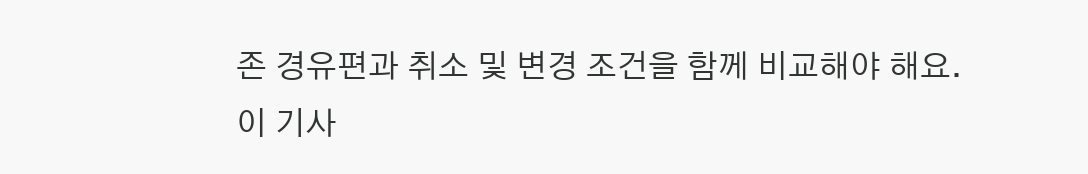존 경유편과 취소 및 변경 조건을 함께 비교해야 해요.
이 기사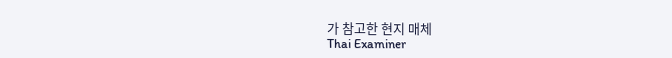가 참고한 현지 매체
Thai Examiner